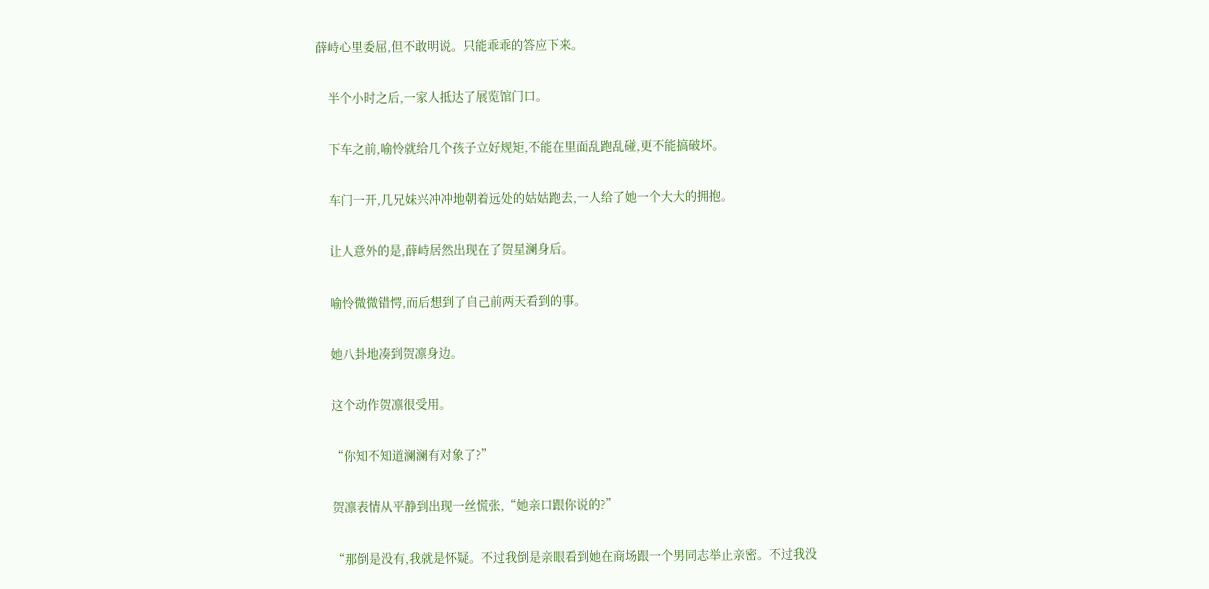薛峙心里委屈,但不敢明说。只能乖乖的答应下来。

    半个小时之后,一家人抵达了展览馆门口。

    下车之前,喻怜就给几个孩子立好规矩,不能在里面乱跑乱碰,更不能搞破坏。

    车门一开,几兄妹兴冲冲地朝着远处的姑姑跑去,一人给了她一个大大的拥抱。

    让人意外的是,薛峙居然出现在了贺星澜身后。

    喻怜微微错愕,而后想到了自己前两天看到的事。

    她八卦地凑到贺凛身边。

    这个动作贺凛很受用。

    “你知不知道澜澜有对象了?”

    贺凛表情从平静到出现一丝慌张,“她亲口跟你说的?”

    “那倒是没有,我就是怀疑。不过我倒是亲眼看到她在商场跟一个男同志举止亲密。不过我没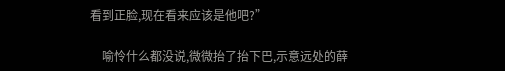看到正脸,现在看来应该是他吧?”

    喻怜什么都没说,微微抬了抬下巴,示意远处的薛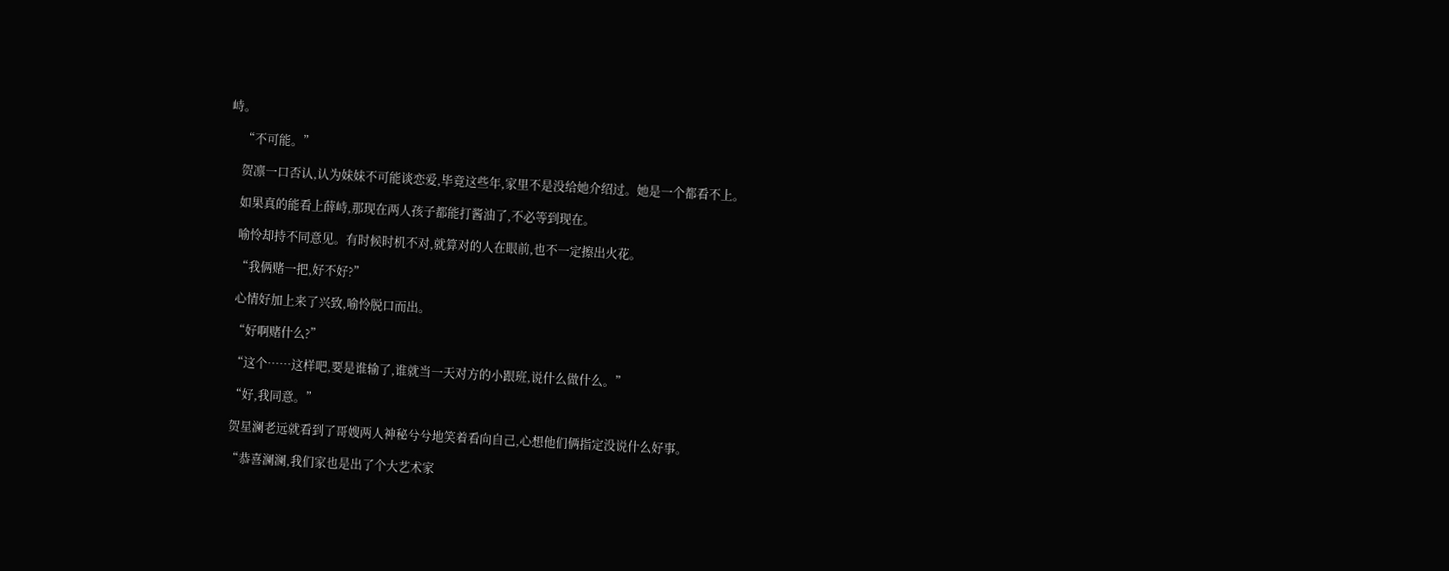峙。

    “不可能。”

    贺凛一口否认,认为妹妹不可能谈恋爱,毕竟这些年,家里不是没给她介绍过。她是一个都看不上。

    如果真的能看上薛峙,那现在两人孩子都能打酱油了,不必等到现在。

    喻怜却持不同意见。有时候时机不对,就算对的人在眼前,也不一定擦出火花。

    “我俩赌一把,好不好?”

    心情好加上来了兴致,喻怜脱口而出。

    “好啊赌什么?”

    “这个……这样吧,要是谁输了,谁就当一天对方的小跟班,说什么做什么。”

    “好,我同意。”

    贺星澜老远就看到了哥嫂两人神秘兮兮地笑着看向自己,心想他们俩指定没说什么好事。

    “恭喜澜澜,我们家也是出了个大艺术家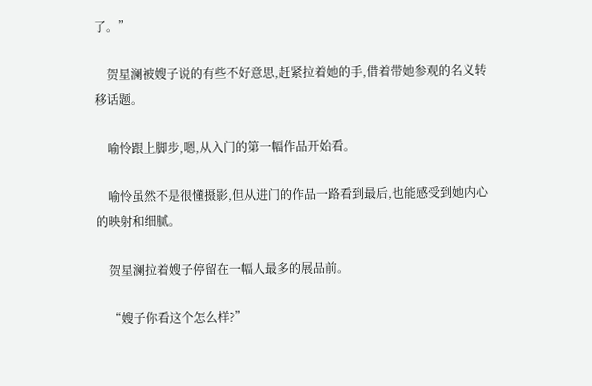了。”

    贺星澜被嫂子说的有些不好意思,赶紧拉着她的手,借着带她参观的名义转移话题。

    喻怜跟上脚步,嗯,从入门的第一幅作品开始看。

    喻怜虽然不是很懂摄影,但从进门的作品一路看到最后,也能感受到她内心的映射和细腻。

    贺星澜拉着嫂子停留在一幅人最多的展品前。

    “嫂子你看这个怎么样?”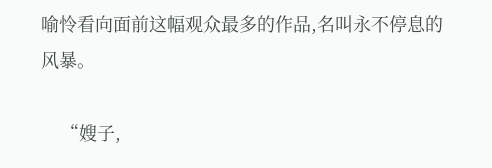喻怜看向面前这幅观众最多的作品,名叫永不停息的风暴。

    “嫂子,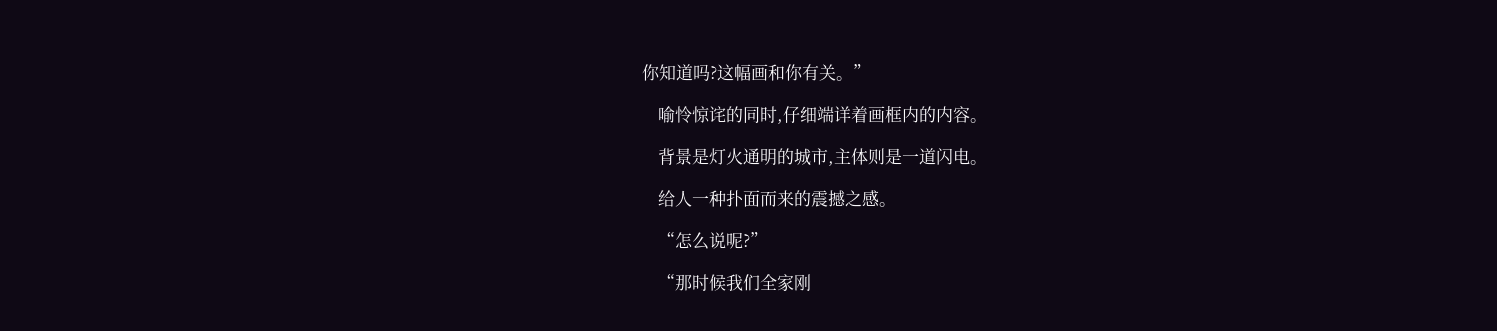你知道吗?这幅画和你有关。”

    喻怜惊诧的同时,仔细端详着画框内的内容。

    背景是灯火通明的城市,主体则是一道闪电。

    给人一种扑面而来的震撼之感。

    “怎么说呢?”

    “那时候我们全家刚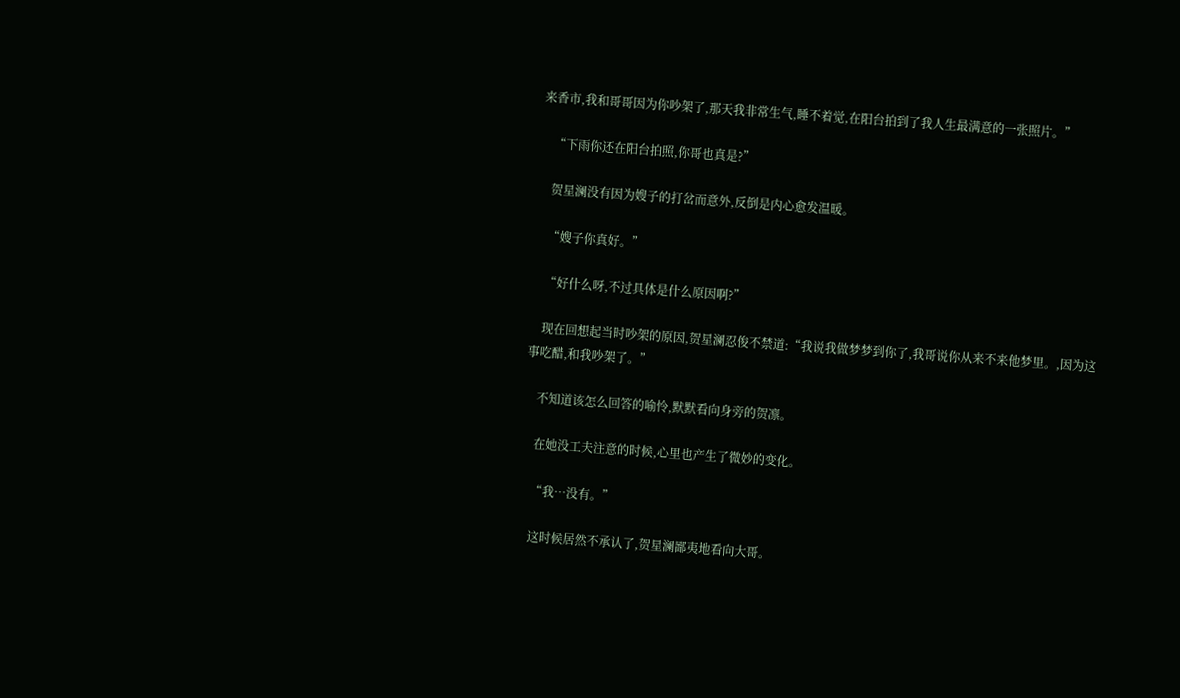来香市,我和哥哥因为你吵架了,那天我非常生气,睡不着觉,在阳台拍到了我人生最满意的一张照片。”

    “下雨你还在阳台拍照,你哥也真是?”

    贺星澜没有因为嫂子的打岔而意外,反倒是内心愈发温暖。

    “嫂子你真好。”

    “好什么呀,不过具体是什么原因啊?”

    现在回想起当时吵架的原因,贺星澜忍俊不禁道:“我说我做梦梦到你了,我哥说你从来不来他梦里。,因为这事吃醋,和我吵架了。”

    不知道该怎么回答的喻怜,默默看向身旁的贺凛。

    在她没工夫注意的时候,心里也产生了微妙的变化。

    “我…没有。”

    这时候居然不承认了,贺星澜鄙夷地看向大哥。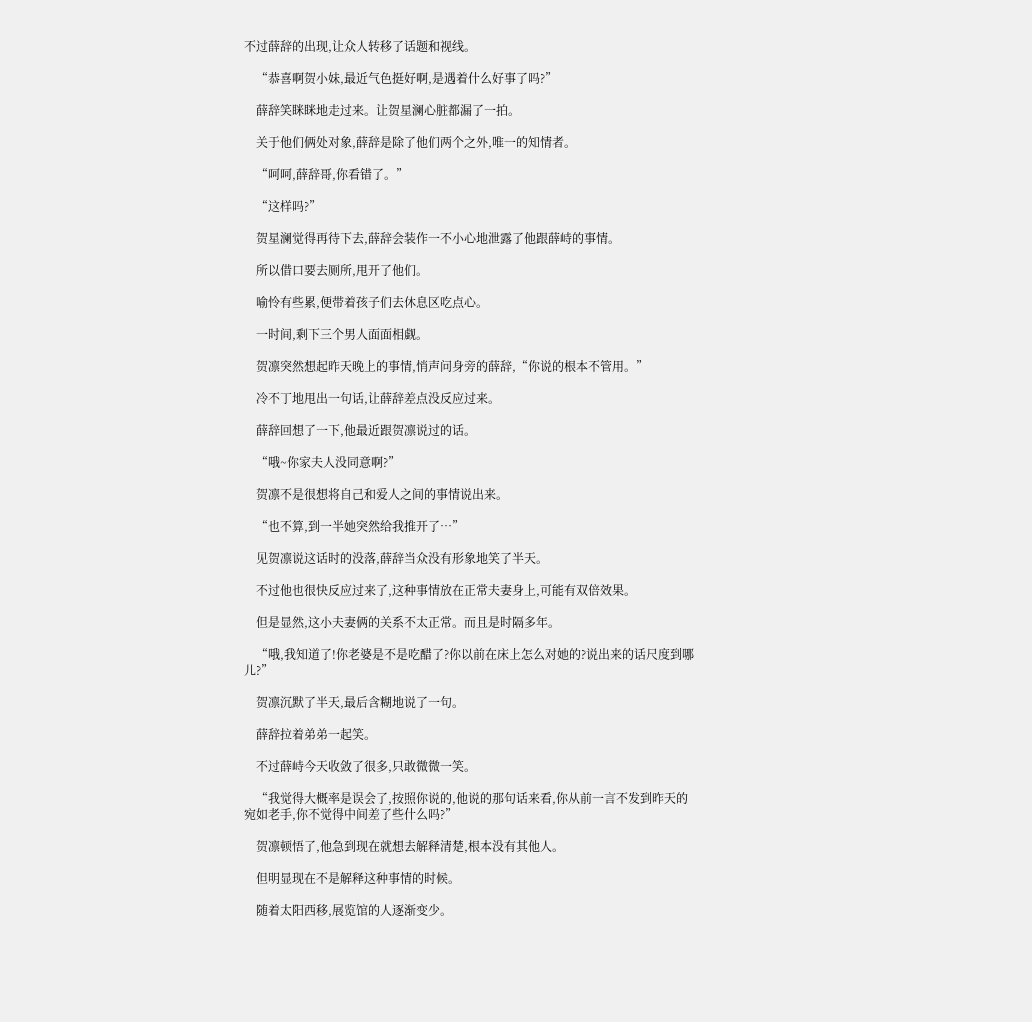不过薛辞的出现,让众人转移了话题和视线。

    “恭喜啊贺小妹,最近气色挺好啊,是遇着什么好事了吗?”

    薛辞笑眯眯地走过来。让贺星澜心脏都漏了一拍。

    关于他们俩处对象,薛辞是除了他们两个之外,唯一的知情者。

    “呵呵,薛辞哥,你看错了。”

    “这样吗?”

    贺星澜觉得再待下去,薛辞会装作一不小心地泄露了他跟薛峙的事情。

    所以借口要去厕所,甩开了他们。

    喻怜有些累,便带着孩子们去休息区吃点心。

    一时间,剩下三个男人面面相觑。

    贺凛突然想起昨天晚上的事情,悄声问身旁的薛辞,“你说的根本不管用。”

    冷不丁地甩出一句话,让薛辞差点没反应过来。

    薛辞回想了一下,他最近跟贺凛说过的话。

    “哦~你家夫人没同意啊?”

    贺凛不是很想将自己和爱人之间的事情说出来。

    “也不算,到一半她突然给我推开了…”

    见贺凛说这话时的没落,薛辞当众没有形象地笑了半天。

    不过他也很快反应过来了,这种事情放在正常夫妻身上,可能有双倍效果。

    但是显然,这小夫妻俩的关系不太正常。而且是时隔多年。

    “哦,我知道了!你老婆是不是吃醋了?你以前在床上怎么对她的?说出来的话尺度到哪儿?”

    贺凛沉默了半天,最后含糊地说了一句。

    薛辞拉着弟弟一起笑。

    不过薛峙今天收敛了很多,只敢微微一笑。

    “我觉得大概率是误会了,按照你说的,他说的那句话来看,你从前一言不发到昨天的宛如老手,你不觉得中间差了些什么吗?”

    贺凛顿悟了,他急到现在就想去解释清楚,根本没有其他人。

    但明显现在不是解释这种事情的时候。

    随着太阳西移,展览馆的人逐渐变少。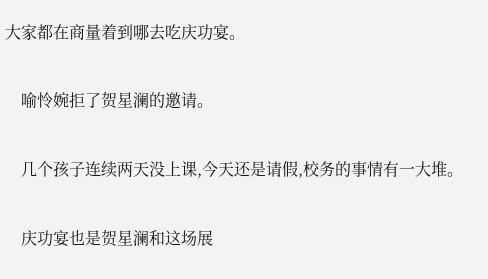大家都在商量着到哪去吃庆功宴。

    喻怜婉拒了贺星澜的邀请。

    几个孩子连续两天没上课,今天还是请假,校务的事情有一大堆。

    庆功宴也是贺星澜和这场展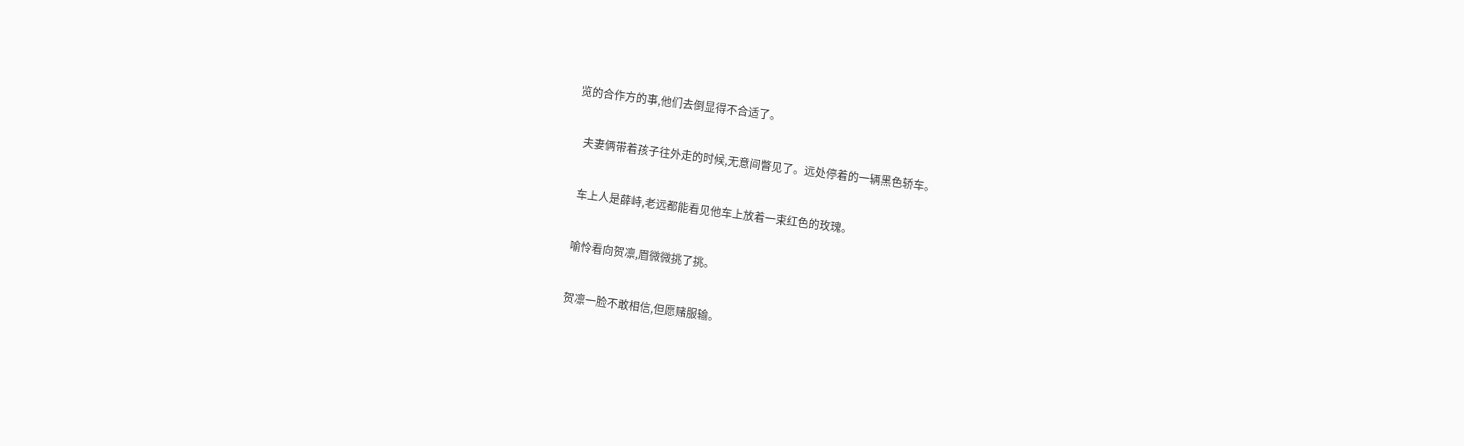览的合作方的事,他们去倒显得不合适了。

    夫妻俩带着孩子往外走的时候,无意间瞥见了。远处停着的一辆黑色轿车。

    车上人是薛峙,老远都能看见他车上放着一束红色的玫瑰。

    喻怜看向贺凛,眉微微挑了挑。

    贺凛一脸不敢相信,但愿赌服输。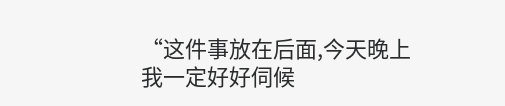“这件事放在后面,今天晚上我一定好好伺候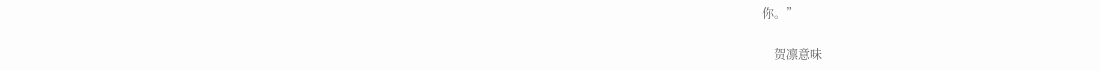你。”

    贺凛意味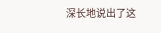深长地说出了这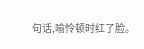句话,喻怜顿时红了脸。